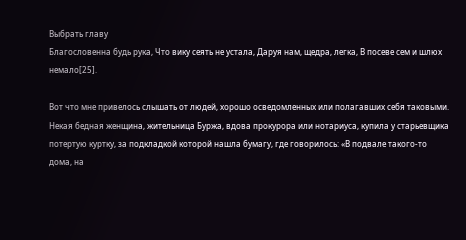Выбрать главу
Благословенна будь рука, Что вику сеять не устала, Даруя нам, щедра, легка, В посеве сем и шлюх немало[25].

Вот что мне привелось слышать от людей, хорошо осведомленных или полагавших себя таковыми. Некая бедная женщина, жительница Буржа, вдова прокурора или нотариуса, купила у старьевщика потертую куртку, за подкладкой которой нашла бумагу, где говорилось: «В подвале такого-то дома, на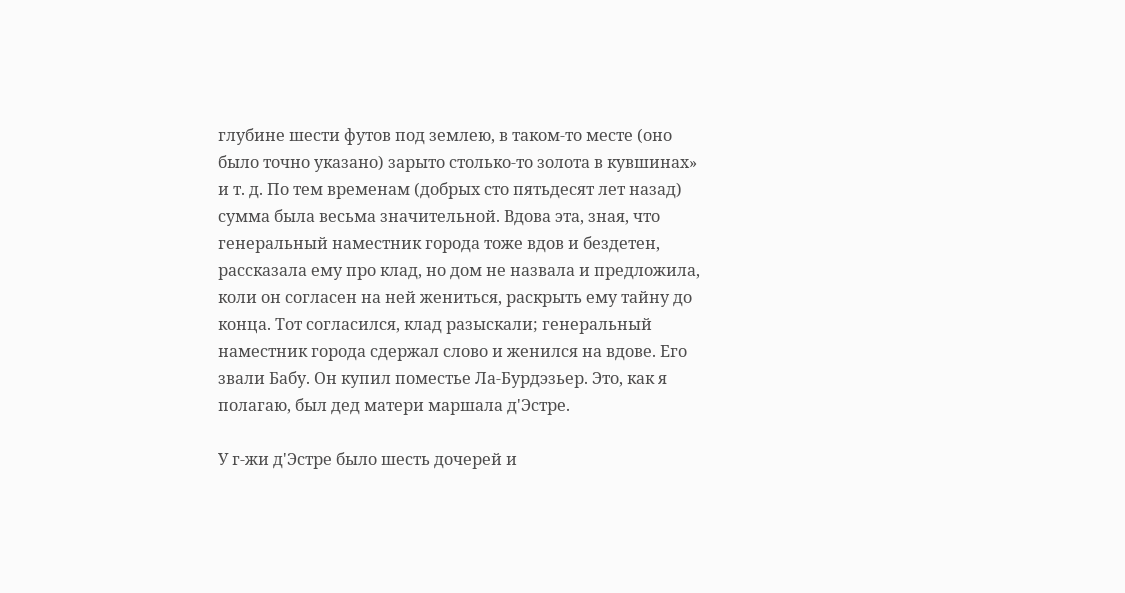глубине шести футов под землею, в таком-то месте (оно было точно указано) зарыто столько-то золота в кувшинах» и т. д. По тем временам (добрых сто пятьдесят лет назад) сумма была весьма значительной. Вдова эта, зная, что генеральный наместник города тоже вдов и бездетен, рассказала ему про клад, но дом не назвала и предложила, коли он согласен на ней жениться, раскрыть ему тайну до конца. Тот согласился, клад разыскали; генеральный наместник города сдержал слово и женился на вдове. Его звали Бабу. Он купил поместье Ла-Бурдэзьер. Это, как я полагаю, был дед матери маршала д'Эстре.

У г-жи д'Эстре было шесть дочерей и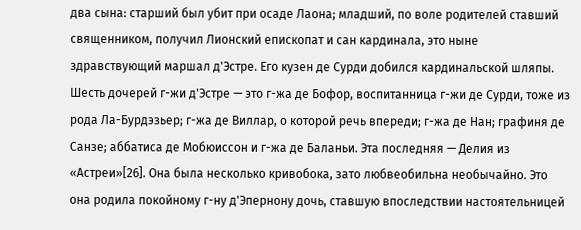два сына: старший был убит при осаде Лаона; младший, по воле родителей ставший священником, получил Лионский епископат и сан кардинала, это ныне здравствующий маршал д'Эстре. Его кузен де Сурди добился кардинальской шляпы. Шесть дочерей г-жи д'Эстре — это г-жа де Бофор, воспитанница г-жи де Сурди, тоже из рода Ла-Бурдэзьер; г-жа де Виллар, о которой речь впереди; г-жа де Нан; графиня де Санзе; аббатиса де Мобюиссон и г-жа де Баланьи. Эта последняя — Делия из «Астреи»[26]. Она была несколько кривобока, зато любвеобильна необычайно. Это она родила покойному г-ну д'Эпернону дочь, ставшую впоследствии настоятельницей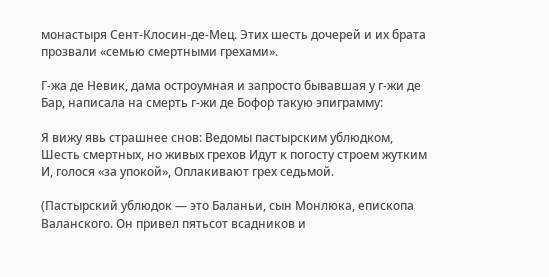монастыря Сент-Клосин-де-Мец. Этих шесть дочерей и их брата прозвали «семью смертными грехами».

Г-жа де Невик, дама остроумная и запросто бывавшая у г-жи де Бар, написала на смерть г-жи де Бофор такую эпиграмму:

Я вижу явь страшнее снов: Ведомы пастырским ублюдком, Шесть смертных, но живых грехов Идут к погосту строем жутким И, голося «за упокой», Оплакивают грех седьмой.

(Пастырский ублюдок — это Баланьи, сын Монлюка, епископа Валанского. Он привел пятьсот всадников и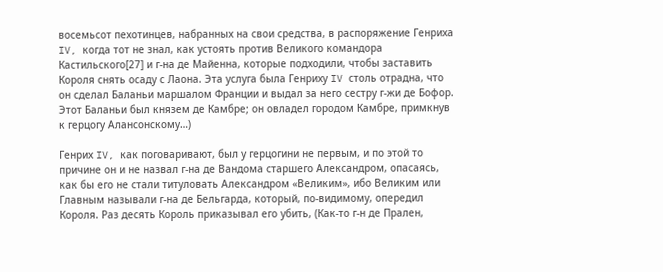восемьсот пехотинцев, набранных на свои средства, в распоряжение Генриха IV, когда тот не знал, как устоять против Великого командора Кастильского[27] и г-на де Майенна, которые подходили, чтобы заставить Короля снять осаду с Лаона. Эта услуга была Генриху IV столь отрадна, что он сделал Баланьи маршалом Франции и выдал за него сестру г-жи де Бофор. Этот Баланьи был князем де Камбре; он овладел городом Камбре, примкнув к герцогу Алансонскому…)

Генрих IV, как поговаривают, был у герцогини не первым, и по этой то причине он и не назвал г-на де Вандома старшего Александром, опасаясь, как бы его не стали титуловать Александром «Великим», ибо Великим или Главным называли г-на де Бельгарда, который, по-видимому, опередил Короля. Раз десять Король приказывал его убить, (Как-то г-н де Прален,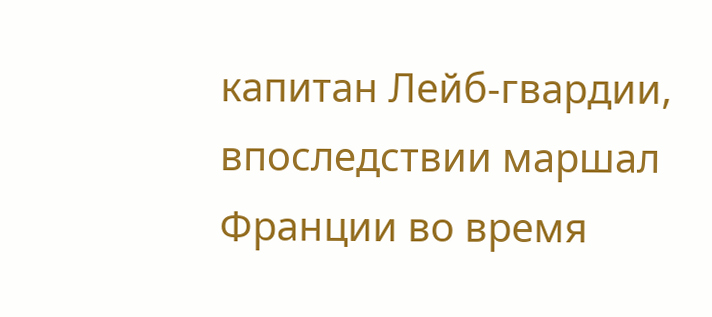капитан Лейб-гвардии, впоследствии маршал Франции во время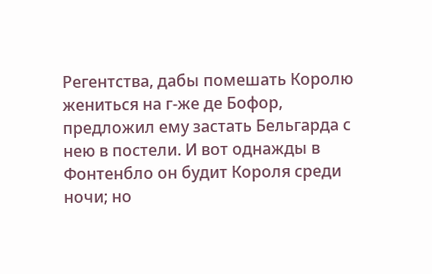Регентства, дабы помешать Королю жениться на г-же де Бофор, предложил ему застать Бельгарда с нею в постели. И вот однажды в Фонтенбло он будит Короля среди ночи; но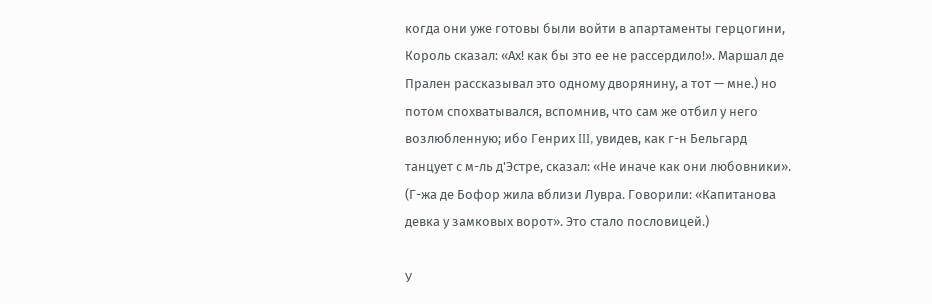когда они уже готовы были войти в апартаменты герцогини, Король сказал: «Ах! как бы это ее не рассердило!». Маршал де Прален рассказывал это одному дворянину, а тот — мне.) но потом спохватывался, вспомнив, что сам же отбил у него возлюбленную; ибо Генрих III, увидев, как г-н Бельгард танцует с м-ль д'Эстре, сказал: «Не иначе как они любовники». (Г-жа де Бофор жила вблизи Лувра. Говорили: «Капитанова девка у замковых ворот». Это стало пословицей.)

У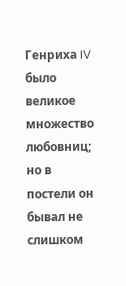Генриха IV было великое множество любовниц; но в постели он бывал не слишком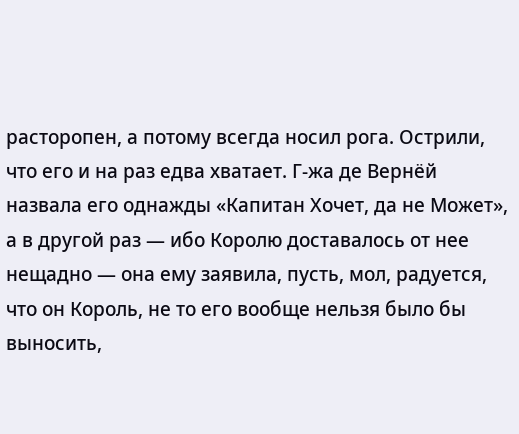расторопен, а потому всегда носил рога. Острили, что его и на раз едва хватает. Г-жа де Вернёй назвала его однажды «Капитан Хочет, да не Может», а в другой раз — ибо Королю доставалось от нее нещадно — она ему заявила, пусть, мол, радуется, что он Король, не то его вообще нельзя было бы выносить,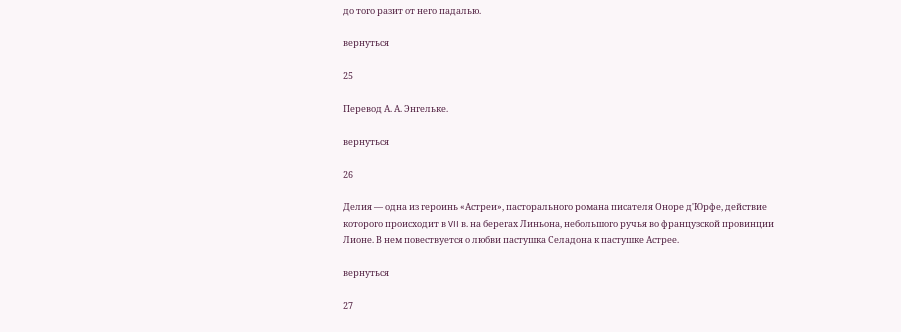до того разит от него падалью.

вернуться

25

Перевод А. А. Энгельке.

вернуться

26

Делия — одна из героинь «Астреи», пасторального романа писателя Оноре д'Юрфе, действие которого происходит в VII в. на берегах Линьона, небольшого ручья во французской провинции Лионе. В нем повествуется о любви пастушка Селадона к пастушке Астрее.

вернуться

27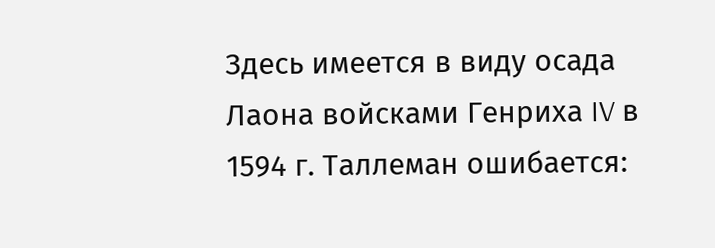Здесь имеется в виду осада Лаона войсками Генриха IV в 1594 г. Таллеман ошибается: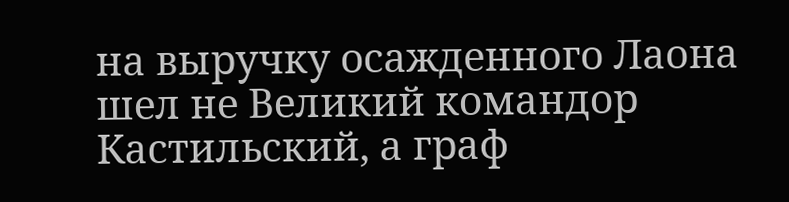на выручку осажденного Лаона шел не Великий командор Кастильский, а граф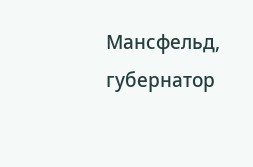Мансфельд, губернатор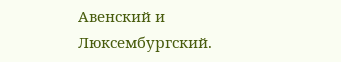Авенский и Люксембургский.